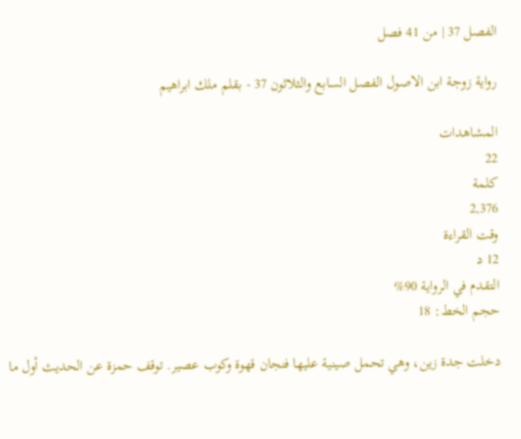الفصل 37 | من 41 فصل

رواية زوجة ابن الاصول الفصل السابع والثلاثون 37 - بقلم ملك ابراهيم

المشاهدات
22
كلمة
2,376
وقت القراءة
12 د
التقدم في الرواية 90%
حجم الخط: 18

دخلت جدة زين، وهي تحمل صينية عليها فنجان قهوة وكوب عصير. توقف حمزة عن الحديث أول ما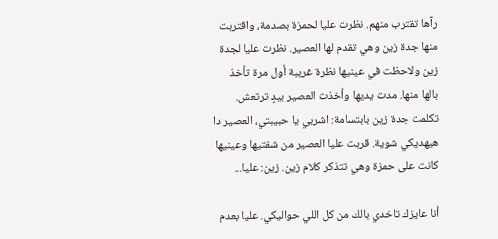رآها تقترب منهم. نظرت عليا لحمزة بصدمة، واقتربت منها جدة زين وهي تقدم لها العصير. نظرت عليا لجدة زين ولاحظت في عينيها نظرة غريبة أول مرة تأخذ بالها منها. مدت يديها وأخذت العصير بيدٍ ترتعش. تكلمت جدة زين بابتسامة: اشربي يا حبيبتي، العصير دا هيهديكي شوية. قربت عليا العصير من شفتيها وعينيها كانت على حمزة وهي تتذكر كلام زين. زين: عليا...

أنا عايزك تاخدي بالك من كل اللي حواليكي. عليا بعدم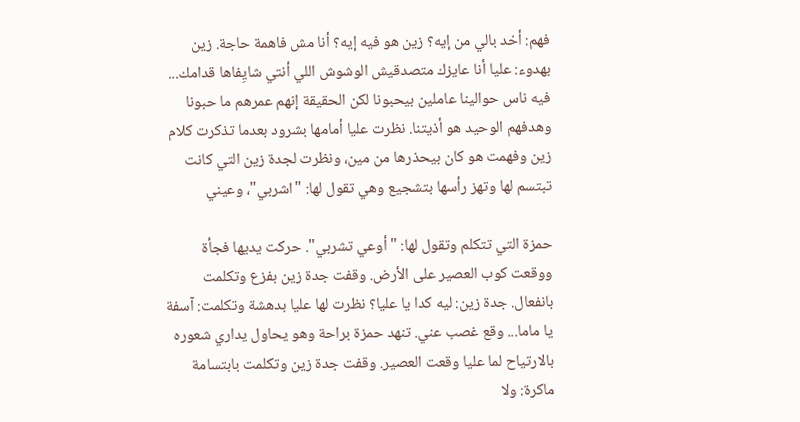فهم: أخد بالي من إيه؟ زين هو فيه إيه؟ أنا مش فاهمة حاجة. زين بهدوء: عليا أنا عايزك متصدقيش الوشوش اللي أنتي شايِفاها قدامك... فيه ناس حوالينا عاملين بيحبونا لكن الحقيقة إنهم عمرهم ما حبونا وهدفهم الوحيد هو أذيتنا. نظرت عليا أمامها بشرود بعدما تذكرت كلام زين وفهمت هو كان بيحذرها من مين، ونظرت لجدة زين التي كانت تبتسم لها وتهز رأسها بتشجيع وهي تقول لها: "اشربي"، وعيني

حمزة التي تتكلم وتقول لها: "أوعي تشربي". حركت يديها فجأة ووقعت كوب العصير على الأرض. وقفت جدة زين بفزع وتكلمت بانفعال. جدة زين: ليه كدا يا عليا؟ نظرت لها عليا بدهشة وتكلمت: آسفة يا ماما... وقع غصب عني. تنهد حمزة براحة وهو يحاول يداري شعوره بالارتياح لما عليا وقعت العصير. وقفت جدة زين وتكلمت بابتسامة ماكرة: ولا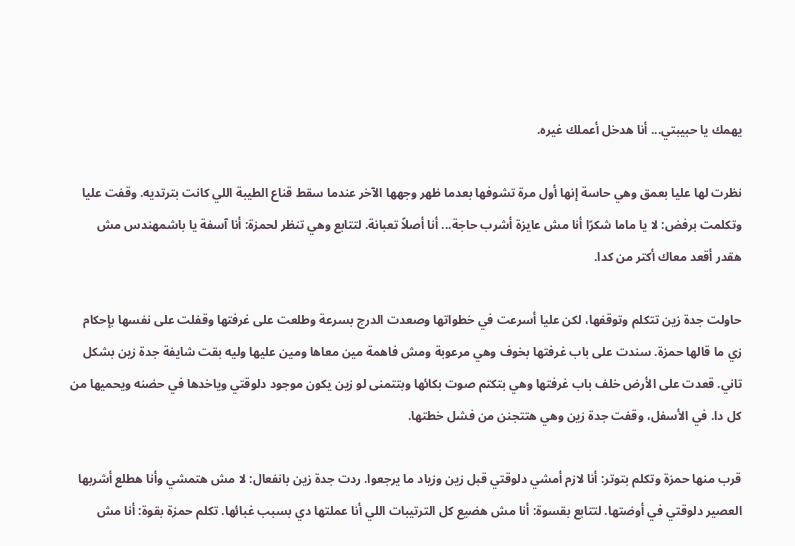يهمك يا حبيبتي... أنا هدخل أعملك غيره.

نظرت لها عليا بعمق وهي حاسة إنها أول مرة تشوفها بعدما ظهر وجهها الآخر عندما سقط قناع الطيبة اللي كانت بترتديه. وقفت عليا وتكلمت برفض: لا يا ماما شكرًا أنا مش عايزة أشرب حاجة... أنا أصلاً تعبانة. لتتابع وهي تنظر لحمزة: أنا آسفة يا باشمهندس مش هقدر أقعد معاك أكتر من كدا.

حاولت جدة زين تتكلم وتوقفها، لكن عليا أسرعت في خطواتها وصعدت الدرج بسرعة وطلعت على غرفتها وقفلت على نفسها بإحكام زي ما قالها حمزة. سندت على باب غرفتها بخوف وهي مرعوبة ومش فاهمة مين معاها ومين عليها وليه بقت شايفة جدة زين بشكل تاني. قعدت على الأرض خلف باب غرفتها وهي بتكتم صوت بكائها وبتتمنى لو زين يكون موجود دلوقتي وياخدها في حضنه ويحميها من كل دا. في الأسفل، وقفت جدة زين وهي هتتجنن من فشل خطتها.

قرب منها حمزة وتكلم بتوتر: أنا لازم أمشي دلوقتي قبل زين وزياد ما يرجعوا. ردت جدة زين بانفعال: لا مش هتمشي وأنا هطلع أشربها العصير دلوقتي في أوضتها. لتتابع بقسوة: أنا مش هضيع كل الترتيبات اللي أنا عملتها دي بسبب غبائها. تكلم حمزة بقوة: أنا مش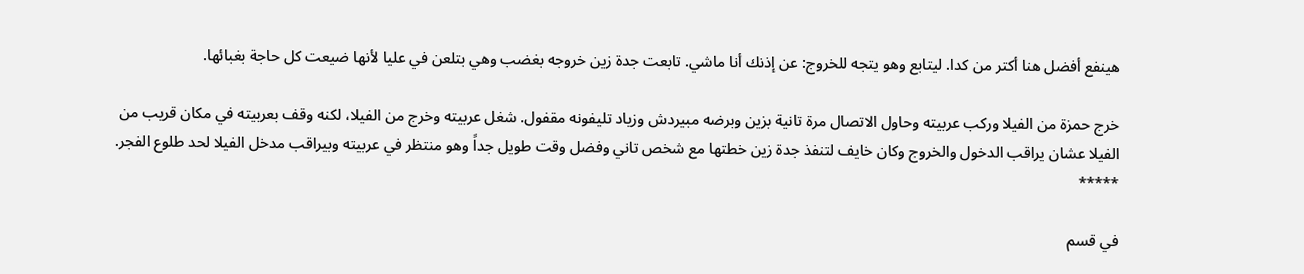هينفع أفضل هنا أكتر من كدا. ليتابع وهو يتجه للخروج: عن إذنك أنا ماشي. تابعت جدة زين خروجه بغضب وهي بتلعن في عليا لأنها ضيعت كل حاجة بغبائها.

خرج حمزة من الفيلا وركب عربيته وحاول الاتصال مرة تانية بزين وبرضه مبيردش وزياد تليفونه مقفول. شغل عربيته وخرج من الفيلا، لكنه وقف بعربيته في مكان قريب من الفيلا عشان يراقب الدخول والخروج وكان خايف لتنفذ جدة زين خطتها مع شخص تاني وفضل وقت طويل جداً وهو منتظر في عربيته وبيراقب مدخل الفيلا لحد طلوع الفجر. *****

في قسم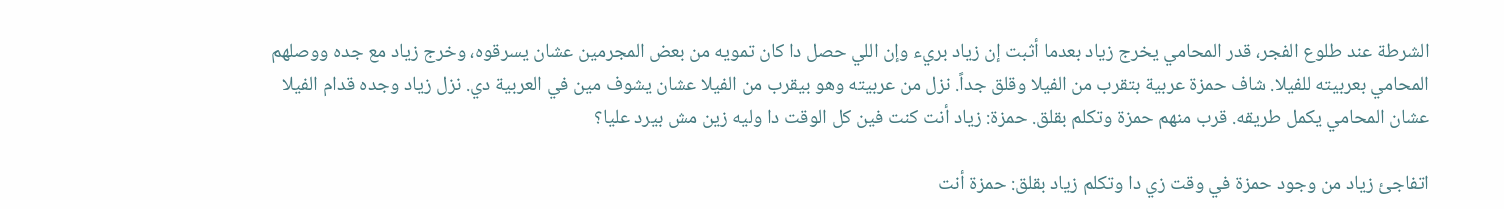الشرطة عند طلوع الفجر، قدر المحامي يخرج زياد بعدما أثبت إن زياد بريء وإن اللي حصل دا كان تمويه من بعض المجرمين عشان يسرقوه، وخرج زياد مع جده ووصلهم المحامي بعربيته للفيلا. شاف حمزة عربية بتقرب من الفيلا وقلق جداً. نزل من عربيته وهو بيقرب من الفيلا عشان يشوف مين في العربية دي. نزل زياد وجده قدام الفيلا عشان المحامي يكمل طريقه. قرب منهم حمزة وتكلم بقلق. حمزة: زياد أنت كنت فين كل الوقت دا وليه زين مش بيرد عليا؟

اتفاجئ زياد من وجود حمزة في وقت زي دا وتكلم زياد بقلق: حمزة أنت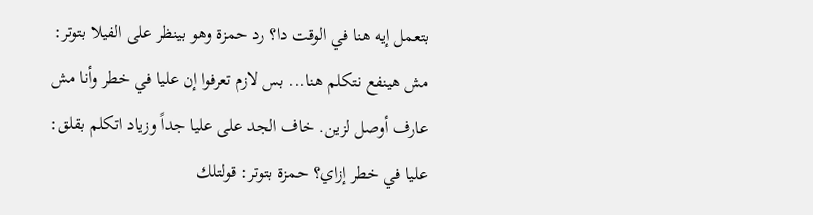بتعمل إيه هنا في الوقت دا؟ رد حمزة وهو بينظر على الفيلا بتوتر: مش هينفع نتكلم هنا... بس لازم تعرفوا إن عليا في خطر وأنا مش عارف أوصل لزين. خاف الجد على عليا جداً وزياد اتكلم بقلق: عليا في خطر إزاي؟ حمزة بتوتر: قولتلك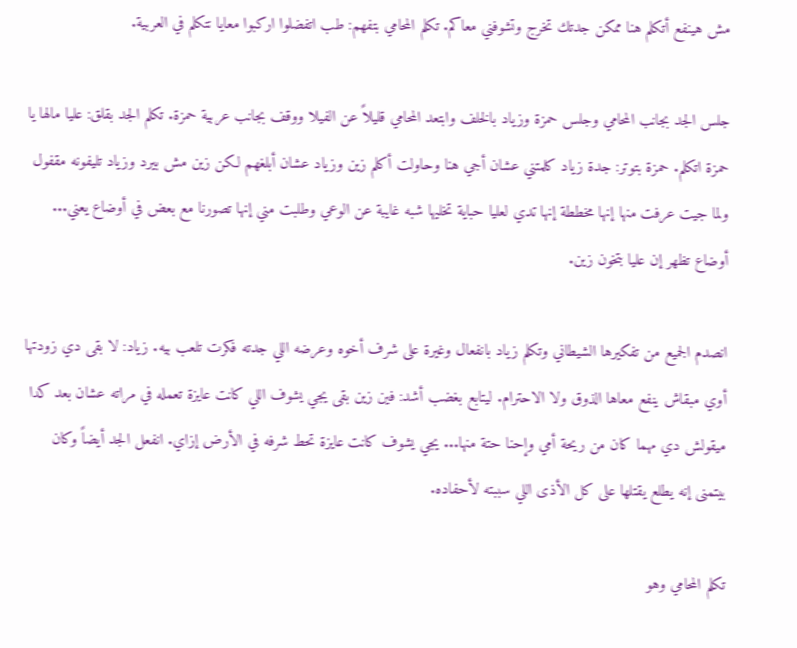مش هينفع أتكلم هنا ممكن جدتك تخرج وتشوفني معاكم. تكلم المحامي بتفهم: طب اتفضلوا اركبوا معايا نتكلم في العربية.

جلس الجد بجانب المحامي وجلس حمزة وزياد بالخلف وابتعد المحامي قليلاً عن الفيلا ووقف بجانب عربية حمزة. تكلم الجد بقلق: عليا مالها يا حمزة اتكلم. حمزة بتوتر: جدة زياد كلمتني عشان أجي هنا وحاولت أكلم زين وزياد عشان أبلغهم لكن زين مش بيرد وزياد تليفونه مقفول ولما جيت عرفت منها إنها مخططة إنها تدي لعليا حباية تخليها شبه غايبة عن الوعي وطلبت مني إنها تصورنا مع بعض في أوضاع يعني... أوضاع تظهر إن عليا بتخون زين.

انصدم الجميع من تفكيرها الشيطاني وتكلم زياد بانفعال وغيرة على شرف أخوه وعرضه اللي جدته فكرت تلعب بيه. زياد: لا بقى دي زودتها أوي مبقاش ينفع معاها الذوق ولا الاحترام. ليتابع بغضب أشد: فين زين بقى يجي يشوف اللي كانت عايزة تعمله في مراته عشان بعد كدا ميقولش دي مهما كان من ريحة أمي وإحنا حتة منها... يجي يشوف كانت عايزة تحط شرفه في الأرض إزاي. انفعل الجد أيضاً وكان بيتمنى إنه يطلع يقتلها على كل الأذى اللي سببته لأحفاده.

تكلم المحامي وهو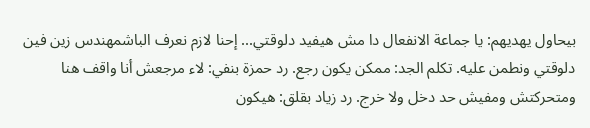بيحاول يهديهم: يا جماعة الانفعال دا مش هيفيد دلوقتي... إحنا لازم نعرف الباشمهندس زين فين دلوقتي ونطمن عليه. تكلم الجد: ممكن يكون رجع. رد حمزة بنفي: لاء مرجعش أنا واقف هنا ومتحركتش ومفيش حد دخل ولا خرج. رد زياد بقلق: هيكون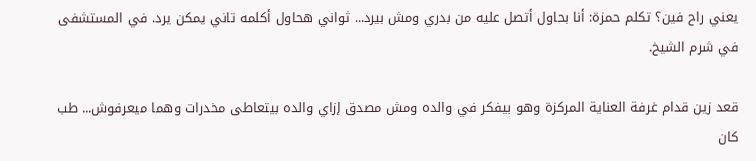يعني راح فين؟ تكلم حمزة: أنا بحاول أتصل عليه من بدري ومش بيرد... ثواني هحاول أكلمه تاني يمكن يرد. في المستشفى في شرم الشيخ.

قعد زين قدام غرفة العناية المركزة وهو بيفكر في والده ومش مصدق إزاي والده بيتعاطى مخدرات وهما ميعرفوش... طب كان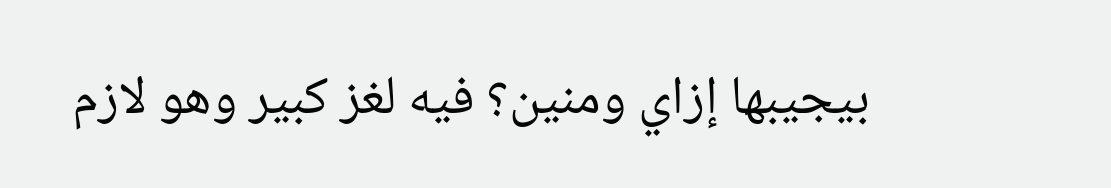بيجيبها إزاي ومنين؟ فيه لغز كبير وهو لازم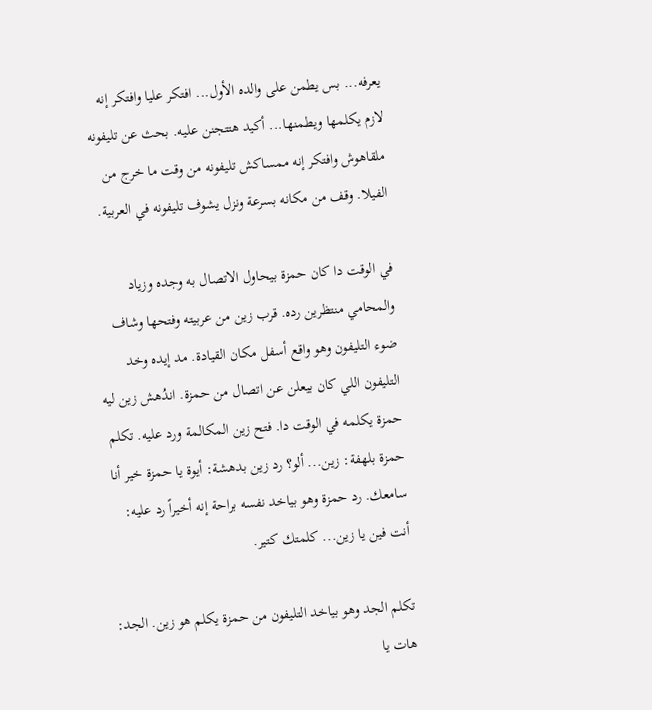يعرفه... بس يطمن على والده الأول... افتكر عليا وافتكر إنه لازم يكلمها ويطمنها... أكيد هتتجنن عليه. بحث عن تليفونه ملقاهوش وافتكر إنه ممساكش تليفونه من وقت ما خرج من الفيلا. وقف من مكانه بسرعة ونزل يشوف تليفونه في العربية.

في الوقت دا كان حمزة بيحاول الاتصال به وجده وزياد والمحامي منتظرين رده. قرب زين من عربيته وفتحها وشاف ضوء التليفون وهو واقع أسفل مكان القيادة. مد إيده وخد التليفون اللي كان بيعلن عن اتصال من حمزة. اندُهش زين ليه حمزة يكلمه في الوقت دا. فتح زين المكالمة ورد عليه. تكلم حمزة بلهفة: زين... ألو؟ رد زين بدهشة: أيوة يا حمزة خير أنا سامعك. رد حمزة وهو بياخد نفسه براحة إنه أخيراً رد عليه: أنت فين يا زين... كلمتك كتير.

تكلم الجد وهو بياخد التليفون من حمزة يكلم هو زين. الجد: هات يا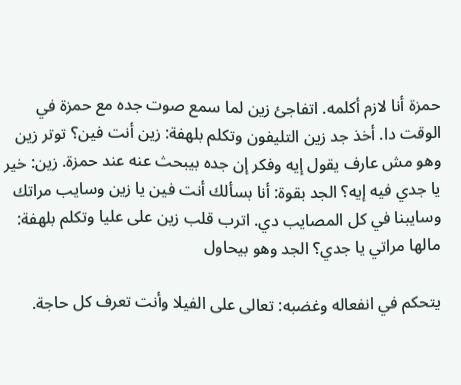حمزة أنا لازم أكلمه. اتفاجئ زين لما سمع صوت جده مع حمزة في الوقت دا. أخذ جد زين التليفون وتكلم بلهفة: زين أنت فين؟ توتر زين وهو مش عارف يقول إيه وفكر إن جده بيبحث عنه عند حمزة. زين: خير يا جدي فيه إيه؟ الجد بقوة: أنا بسألك أنت فين يا زين وسايب مراتك وسايبنا في كل المصايب دي. اترب قلب زين على عليا وتكلم بلهفة: مالها مراتي يا جدي؟ الجد وهو بيحاول

يتحكم في انفعاله وغضبه: تعالى على الفيلا وأنت تعرف كل حاجة.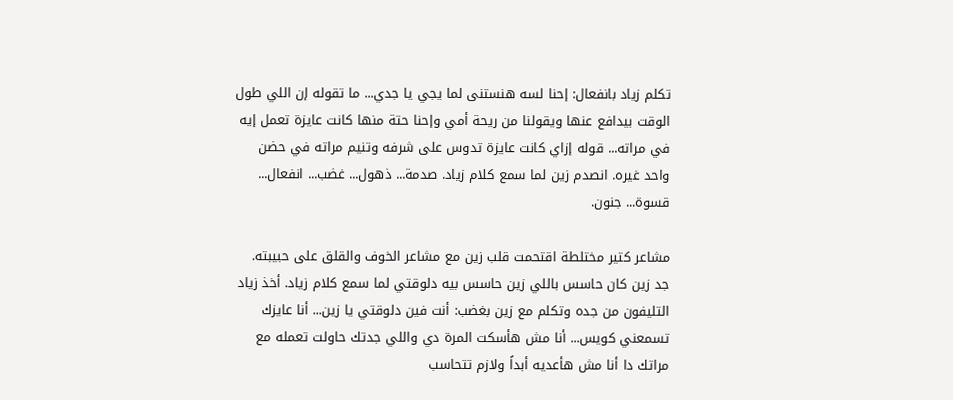تكلم زياد بانفعال: إحنا لسه هنستنى لما يجي يا جدي... ما تقوله إن اللي طول الوقت بيدافع عنها ويقولنا من ريحة أمي وإحنا حتة منها كانت عايزة تعمل إيه في مراته... قوله إزاي كانت عايزة تدوس على شرفه وتنيم مراته في حضن واحد غيره. انصدم زين لما سمع كلام زياد. صدمة... ذهول... غضب... انفعال... قسوة... جنون.

مشاعر كتير مختلطة اقتحمت قلب زين مع مشاعر الخوف والقلق على حبيبته. جد زين كان حاسس باللي زين حاسس بيه دلوقتي لما سمع كلام زياد. أخذ زياد التليفون من جده وتكلم مع زين بغضب: أنت فين دلوقتي يا زين... أنا عايزك تسمعني كويس... أنا مش هأسكت المرة دي واللي جدتك حاولت تعمله مع مراتك دا أنا مش هأعديه أبداً ولازم تتحاسب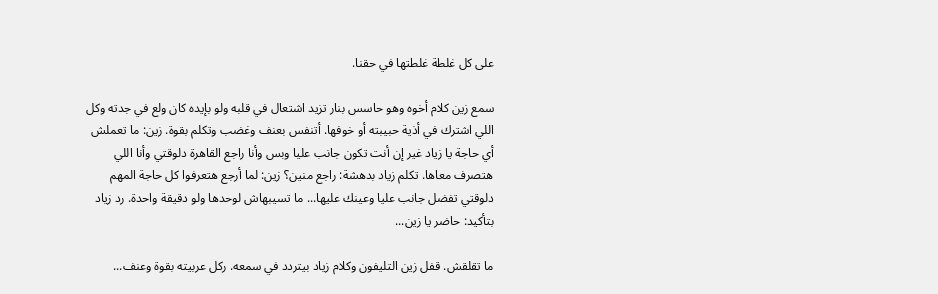على كل غلطة غلطتها في حقنا.

سمع زين كلام أخوه وهو حاسس بنار تزيد اشتعال في قلبه ولو بإيده كان ولع في جدته وكل اللي اشترك في أذية حبيبته أو خوفها. أتنفس بعنف وغضب وتكلم بقوة. زين: ما تعملش أي حاجة يا زياد غير إن أنت تكون جانب عليا وبس وأنا راجع القاهرة دلوقتي وأنا اللي هتصرف معاها. تكلم زياد بدهشة: راجع منين؟ زين: لما أرجع هتعرفوا كل حاجة المهم دلوقتي تفضل جانب عليا وعينك عليها... ما تسيبهاش لوحدها ولو دقيقة واحدة. رد زياد بتأكيد: حاضر يا زين...

ما تقلقش. قفل زين التليفون وكلام زياد بيتردد في سمعه. ركل عربيته بقوة وعنف...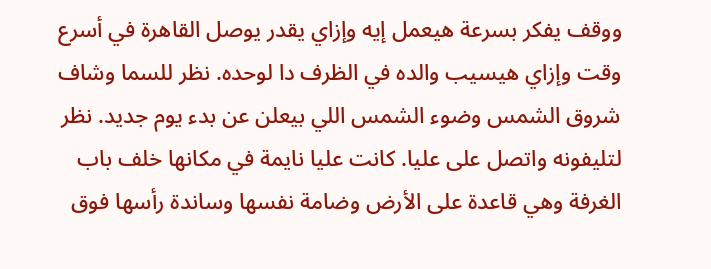ووقف يفكر بسرعة هيعمل إيه وإزاي يقدر يوصل القاهرة في أسرع وقت وإزاي هيسيب والده في الظرف دا لوحده. نظر للسما وشاف شروق الشمس وضوء الشمس اللي بيعلن عن بدء يوم جديد. نظر لتليفونه واتصل على عليا. كانت عليا نايمة في مكانها خلف باب الغرفة وهي قاعدة على الأرض وضامة نفسها وساندة رأسها فوق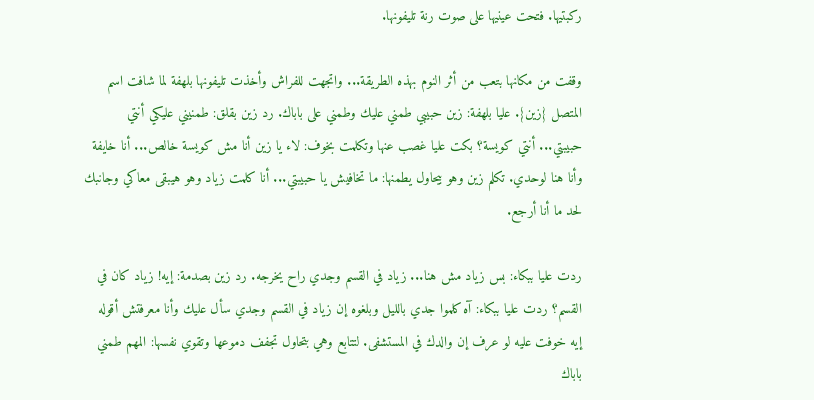ركبتيها. فتحت عينيها على صوت رنة تليفونها.

وقفت من مكانها بتعب من أثر النوم بهذه الطريقة... واتجهت للفراش وأخذت تليفونها بلهفة لما شافت اسم المتصل {زين}. عليا بلهفة: زين حبيبي طمني عليك وطمني على باباك. رد زين بقلق: طمنيني عليكي أنتي حبيبتي... أنتي كويسة؟ بكت عليا غصب عنها وتكلمت بخوف: لاء يا زين أنا مش كويسة خالص... أنا خايفة وأنا هنا لوحدي. تكلم زين وهو بيحاول يطمنها: ما تخافيش يا حبيبتي... أنا كلمت زياد وهو هيبقى معاكي وجانبك لحد ما أنا أرجع.

ردت عليا ببكاء: بس زياد مش هنا... زياد في القسم وجدي راح يخرجه. رد زين بصدمة: إيه! زياد كان في القسم؟ ردت عليا ببكاء: آه كلموا جدي بالليل وبلغوه إن زياد في القسم وجدي سأل عليك وأنا معرفتش أقوله إيه خوفت عليه لو عرف إن والدك في المستشفى. لتتابع وهي بتحاول تجفف دموعها وتقوي نفسها: المهم طمني باباك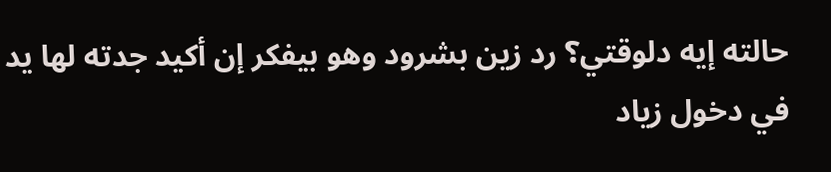حالته إيه دلوقتي؟ رد زين بشرود وهو بيفكر إن أكيد جدته لها يد في دخول زياد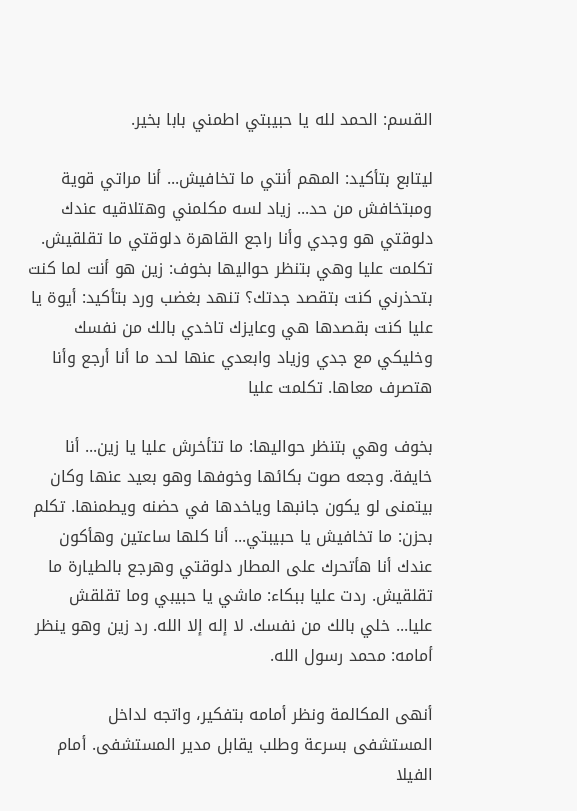القسم: الحمد لله يا حبيبتي اطمني بابا بخير.

ليتابع بتأكيد: المهم أنتي ما تخافيش... أنا مراتي قوية ومبتخافش من حد... زياد لسه مكلمني وهتلاقيه عندك دلوقتي هو وجدي وأنا راجع القاهرة دلوقتي ما تقلقيش. تكلمت عليا وهي بتنظر حواليها بخوف: زين هو أنت لما كنت بتحذرني كنت بتقصد جدتك؟ تنهد بغضب ورد بتأكيد: أيوة يا عليا كنت بقصدها هي وعايزك تاخدي بالك من نفسك وخليكي مع جدي وزياد وابعدي عنها لحد ما أنا أرجع وأنا هتصرف معاها. تكلمت عليا

بخوف وهي بتنظر حواليها: ما تتأخرش عليا يا زين... أنا خايفة. وجعه صوت بكائها وخوفها وهو بعيد عنها وكان بيتمنى لو يكون جانبها وياخدها في حضنه ويطمنها. تكلم بحزن: ما تخافيش يا حبيبتي... أنا كلها ساعتين وهأكون عندك أنا هأتحرك على المطار دلوقتي وهرجع بالطيارة ما تقلقيش. ردت عليا ببكاء: ماشي يا حبيبي وما تقلقش عليا... خلي بالك من نفسك. لا إله إلا الله. رد زين وهو ينظر أمامه: محمد رسول الله.

أنهى المكالمة ونظر أمامه بتفكير، واتجه لداخل المستشفى بسرعة وطلب يقابل مدير المستشفى. أمام الفيلا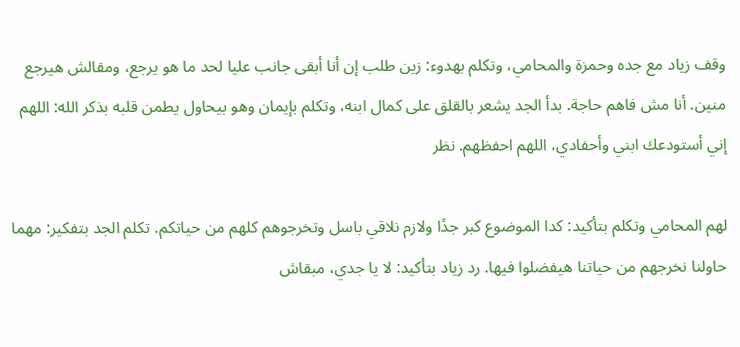وقف زياد مع جده وحمزة والمحامي، وتكلم بهدوء: زين طلب إن أنا أبقى جانب عليا لحد ما هو يرجع، ومقالش هيرجع منين. أنا مش فاهم حاجة. بدأ الجد يشعر بالقلق على كمال ابنه، وتكلم بإيمان وهو بيحاول يطمن قلبه بذكر الله: اللهم إني أستودعك ابني وأحفادي، اللهم احفظهم. نظر

لهم المحامي وتكلم بتأكيد: كدا الموضوع كبر جدًا ولازم نلاقي باسل وتخرجوهم كلهم من حياتكم. تكلم الجد بتفكير: مهما حاولنا نخرجهم من حياتنا هيفضلوا فيها. رد زياد بتأكيد: لا يا جدي، مبقاش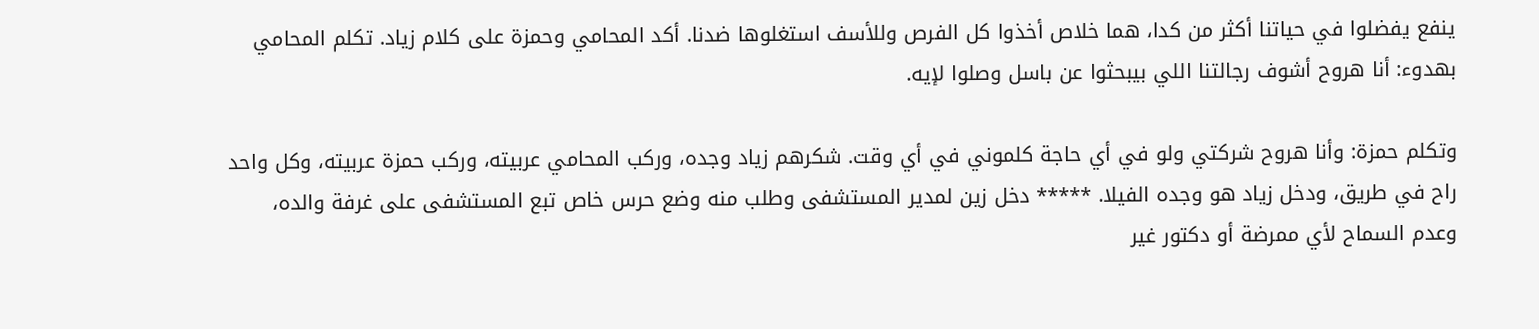ينفع يفضلوا في حياتنا أكثر من كدا، هما خلاص أخذوا كل الفرص وللأسف استغلوها ضدنا. أكد المحامي وحمزة على كلام زياد. تكلم المحامي بهدوء: أنا هروح أشوف رجالتنا اللي بيبحثوا عن باسل وصلوا لإيه.

وتكلم حمزة: وأنا هروح شركتي ولو في أي حاجة كلموني في أي وقت. شكرهم زياد وجده، وركب المحامي عربيته، وركب حمزة عربيته، وكل واحد راح في طريق، ودخل زياد هو وجده الفيلا. ***** دخل زين لمدير المستشفى وطلب منه وضع حرس خاص تبع المستشفى على غرفة والده، وعدم السماح لأي ممرضة أو دكتور غير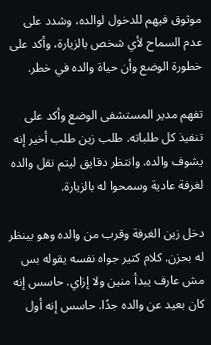موثوق فيهم للدخول لوالده، وشدد على عدم السماح لأي شخص بالزيارة، وأكد على خطورة الوضع وأن حياة والده في خطر.

تفهم مدير المستشفى الوضع وأكد على تنفيذ كل طلباته. طلب زين طلب أخير إنه يشوف والده. وانتظر دقايق ليتم نقل والده لغرفة عادية وسمحوا له بالزيارة.

دخل زين الغرفة وقرب من والده وهو بينظر له بحزن. كلام كتير جواه نفسه يقوله بس مش عارف يبدأ منين ولا إزاي. حاسس إنه كان بعيد عن والده جدًا. حاسس إنه أول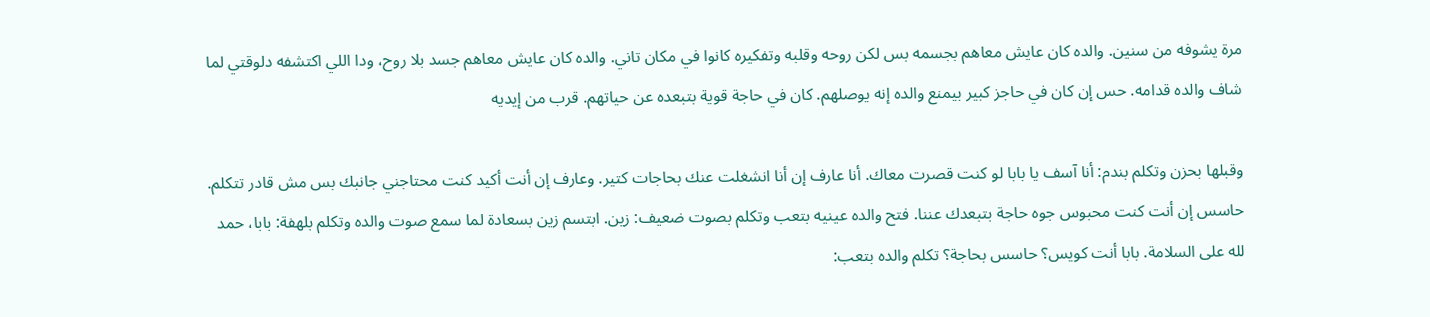مرة يشوفه من سنين. والده كان عايش معاهم بجسمه بس لكن روحه وقلبه وتفكيره كانوا في مكان تاني. والده كان عايش معاهم جسد بلا روح، ودا اللي اكتشفه دلوقتي لما شاف والده قدامه. حس إن كان في حاجز كبير بيمنع والده إنه يوصلهم. كان في حاجة قوية بتبعده عن حياتهم. قرب من إيديه

وقبلها بحزن وتكلم بندم: أنا آسف يا بابا لو كنت قصرت معاك. أنا عارف إن أنا انشغلت عنك بحاجات كتير. وعارف إن أنت أكيد كنت محتاجني جانبك بس مش قادر تتكلم. حاسس إن أنت كنت محبوس جوه حاجة بتبعدك عننا. فتح والده عينيه بتعب وتكلم بصوت ضعيف: زين. ابتسم زين بسعادة لما سمع صوت والده وتكلم بلهفة: بابا، حمد لله على السلامة. بابا أنت كويس؟ حاسس بحاجة؟ تكلم والده بتعب: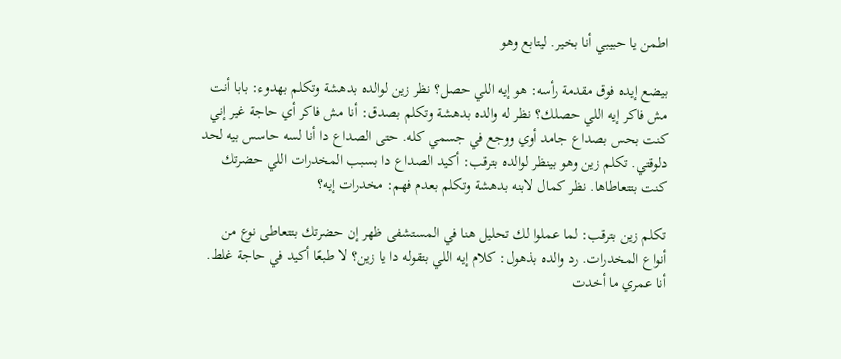اطمن يا حبيبي أنا بخير. ليتابع وهو

بيضع إيده فوق مقدمة رأسه: هو إيه اللي حصل؟ نظر زين لوالده بدهشة وتكلم بهدوء: بابا أنت مش فاكر إيه اللي حصلك؟ نظر له والده بدهشة وتكلم بصدق: أنا مش فاكر أي حاجة غير إني كنت بحس بصداع جامد أوي ووجع في جسمي كله. حتى الصداع دا أنا لسه حاسس بيه لحد دلوقتي. تكلم زين وهو بينظر لوالده بترقب: أكيد الصداع دا بسبب المخدرات اللي حضرتك كنت بتتعاطاها. نظر كمال لابنه بدهشة وتكلم بعدم فهم: مخدرات إيه؟

تكلم زين بترقب: لما عملوا لك تحليل هنا في المستشفى ظهر إن حضرتك بتتعاطى نوع من أنواع المخدرات. رد والده بذهول: كلام إيه اللي بتقوله دا يا زين؟ لا طبعًا أكيد في حاجة غلط. أنا عمري ما أخدت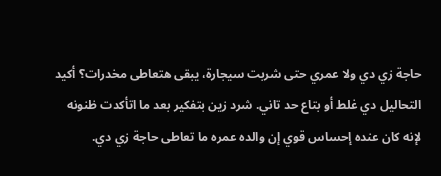حاجة زي دي ولا عمري حتى شربت سيجارة، يبقى هتعاطى مخدرات؟ أكيد التحاليل دي غلط أو بتاع حد تاني. شرد زين بتفكير بعد ما اتأكدت ظنونه لإنه كان عنده إحساس قوي إن والده عمره ما تعاطى حاجة زي دي.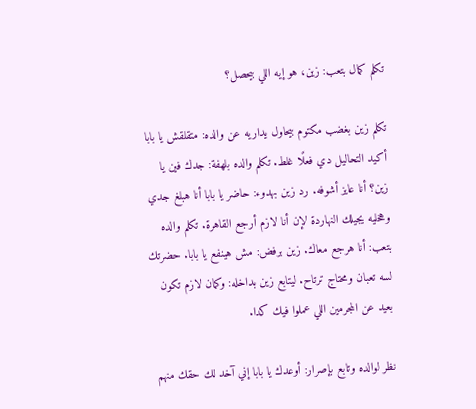تكلم كمال بتعب: زين، هو إيه اللي بيحصل؟

تكلم زين بغضب مكتوم بيحاول يداريه عن والده: متقلقش يا بابا أكيد التحاليل دي فعلًا غلط. تكلم والده بلهفة: جدك فين يا زين؟ أنا عايز أشوفه. رد زين بهدوء: حاضر يا بابا أنا هبلغ جدي وهخليه يجيلك النهاردة لإن أنا لازم أرجع القاهرة. تكلم والده بتعب: أنا هرجع معاك. زين برفض: مش هينفع يا بابا. حضرتك لسه تعبان ومحتاج ترتاح. ليتابع زين بداخله: وكمان لازم تكون بعيد عن المجرمين اللي عملوا فيك كدا.

نظر لوالده وتابع بإصرار: أوعدك يا بابا إني آخد لك حقك منهم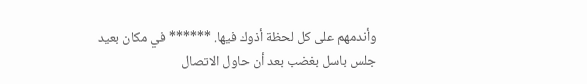وأندمهم على كل لحظة أذوك فيها. ****** في مكان بعيد جلس باسل بغضب بعد أن حاول الاتصال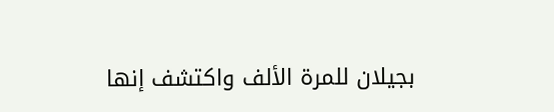بجيلان للمرة الألف واكتشف إنها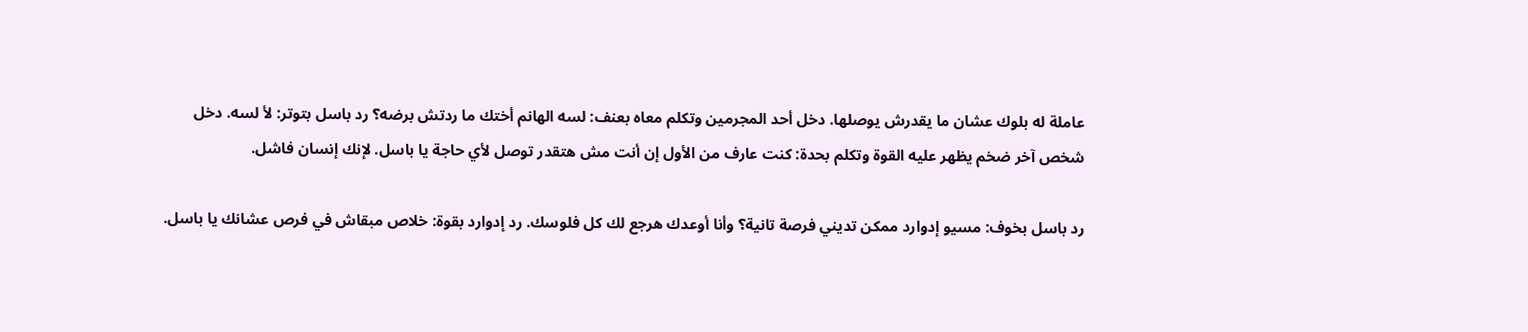عاملة له بلوك عشان ما يقدرش يوصلها. دخل أحد المجرمين وتكلم معاه بعنف: لسه الهانم أختك ما ردتش برضه؟ رد باسل بتوتر: لأ لسه. دخل شخص آخر ضخم يظهر عليه القوة وتكلم بحدة: كنت عارف من الأول إن أنت مش هتقدر توصل لأي حاجة يا باسل. لإنك إنسان فاشل.

رد باسل بخوف: مسيو إدوارد ممكن تديني فرصة تانية؟ وأنا أوعدك هرجع لك كل فلوسك. رد إدوارد بقوة: خلاص مبقاش في فرص عشانك يا باسل.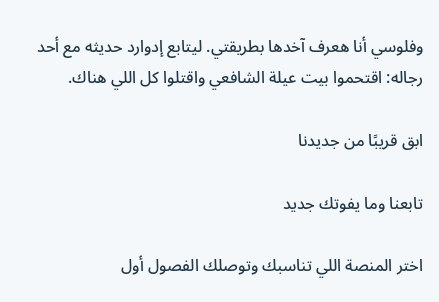وفلوسي أنا هعرف آخدها بطريقتي. ليتابع إدوارد حديثه مع أحد رجاله: اقتحموا بيت عيلة الشافعي واقتلوا كل اللي هناك.

ابق قريبًا من جديدنا

تابعنا وما يفوتك جديد

اختر المنصة اللي تناسبك وتوصلك الفصول أول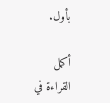بأول.

أكمل القراءة في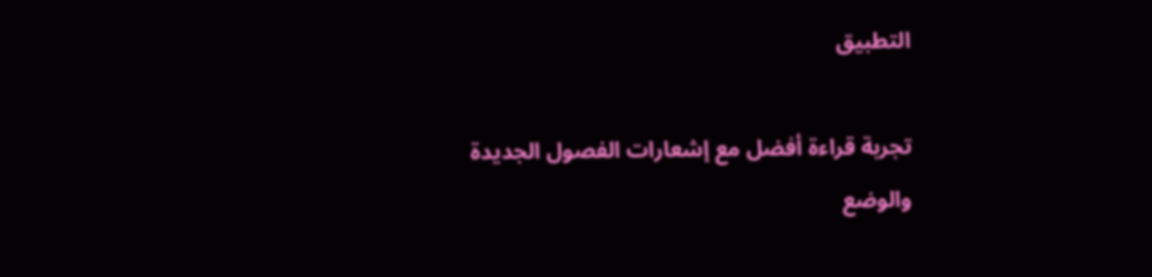التطبيق

تجربة قراءة أفضل مع إشعارات الفصول الجديدة والوضع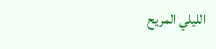الليلي المريح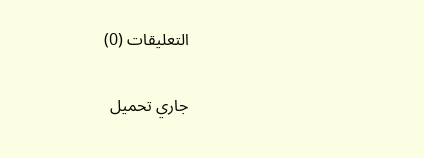التعليقات (0)

جاري تحميل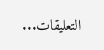التعليقات...